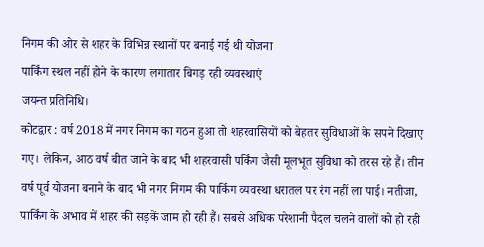निगम की ओर से शहर के विभिन्न स्थानों पर बनाई गई थी योजना
पार्किंग स्थल नहीं होने के कारण लगातार बिगड़ रही व्यवस्थाएं
जयन्त प्रतिनिधि।
कोटद्वार : वर्ष 2018 में नगर निगम का गठन हुआ तो शहरवासियों को बेहतर सुविधाओं के सपने दिखाए गए। लेकिन, आठ वर्ष बीत जाने के बाद भी शहरवासी पर्किंग जैसी मूलभूत सुविधा को तरस रहे हैं। तीन वर्ष पूर्व योजना बनाने के बाद भी नगर निगम की पार्किग व्यवस्था धरातल पर रंग नहीं ला पाई। नतीजा, पार्किंग के अभाव में शहर की सड़कें जाम हो रही हैं। सबसे अधिक परेशानी पैदल चलने वालों को हो रही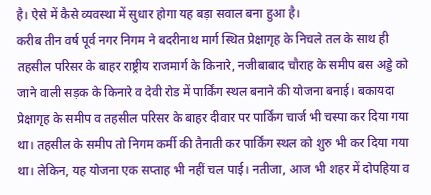है। ऐसे में कैसे व्यवस्था में सुधार होगा यह बड़ा सवाल बना हुआ है।
करीब तीन वर्ष पूर्व नगर निगम ने बदरीनाथ मार्ग स्थित प्रेक्षागृह के निचले तल के साथ ही तहसील परिसर के बाहर राष्ट्रीय राजमार्ग के किनारे, नजीबाबाद चौराह के समीप बस अड्डे को जाने वाली सड़क के किनारे व देवी रोड में पार्किंग स्थल बनाने की योजना बनाई। बकायदा प्रेक्षागृह के समीप व तहसील परिसर के बाहर दीवार पर पार्किंग चार्ज भी चस्पा कर दिया गया था। तहसील के समीप तो निगम कर्मी की तैनाती कर पार्किंग स्थल को शुरु भी कर दिया गया था। लेकिन, यह योजना एक सप्ताह भी नहीं चल पाई। नतीजा, आज भी शहर में दोपहिया व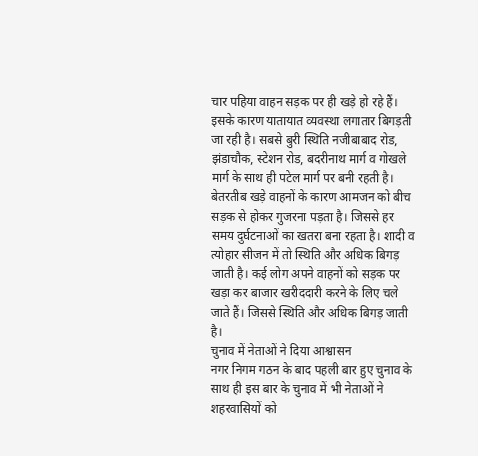चार पहिया वाहन सड़क पर ही खड़े हो रहे हैं। इसके कारण यातायात व्यवस्था लगातार बिगड़ती जा रही है। सबसे बुरी स्थिति नजीबाबाद रोड, झंडाचौक, स्टेशन रोड, बदरीनाथ मार्ग व गोखले मार्ग के साथ ही पटेल मार्ग पर बनी रहती है। बेतरतीब खड़े वाहनों के कारण आमजन को बीच सड़क से होकर गुजरना पड़ता है। जिससे हर समय दुर्घटनाओं का खतरा बना रहता है। शादी व त्योहार सीजन में तो स्थिति और अधिक बिगड़ जाती है। कई लोग अपने वाहनों को सड़क पर खड़ा कर बाजार खरीददारी करने के लिए चले जाते हैं। जिससे स्थिति और अधिक बिगड़ जाती है।
चुनाव में नेताओं ने दिया आश्वासन
नगर निगम गठन के बाद पहली बार हुए चुनाव के साथ ही इस बार के चुनाव में भी नेताओं ने शहरवासियों को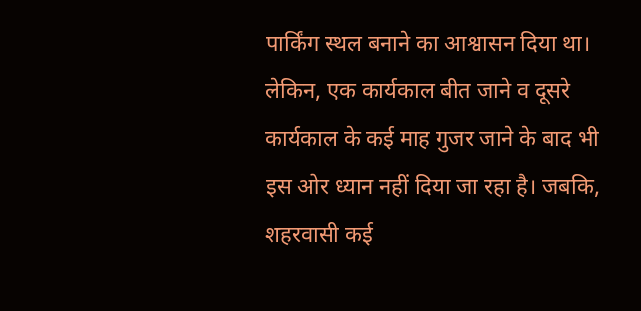पार्किंग स्थल बनाने का आश्वासन दिया था। लेकिन, एक कार्यकाल बीत जाने व दूसरे कार्यकाल के कई माह गुजर जाने के बाद भी इस ओर ध्यान नहीं दिया जा रहा है। जबकि, शहरवासी कई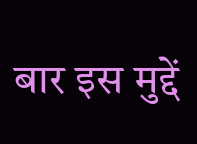बार इस मुद्दें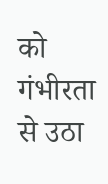को गंभीरता से उठा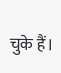चुके हैं।